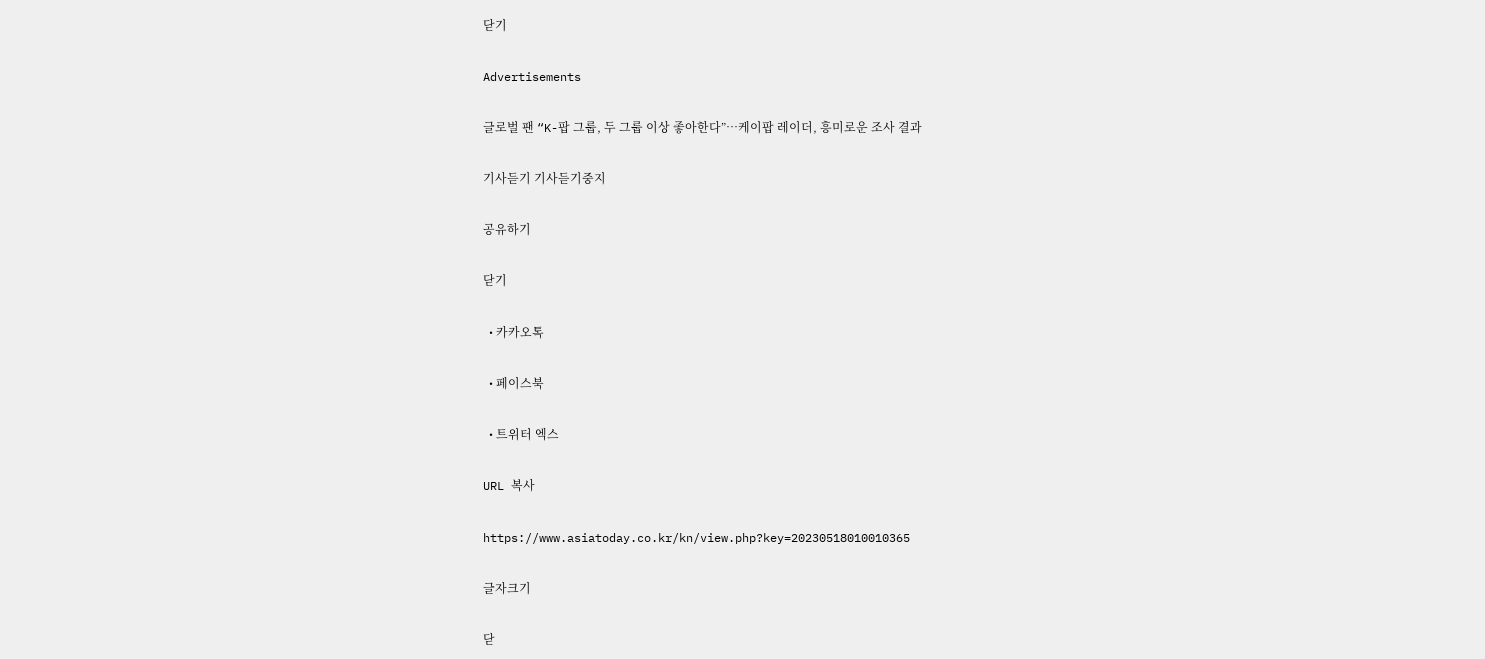닫기

Advertisements

글로벌 팬 “K-팝 그룹, 두 그룹 이상 좋아한다”…케이팝 레이더, 흥미로운 조사 결과

기사듣기 기사듣기중지

공유하기

닫기

  • 카카오톡

  • 페이스북

  • 트위터 엑스

URL 복사

https://www.asiatoday.co.kr/kn/view.php?key=20230518010010365

글자크기

닫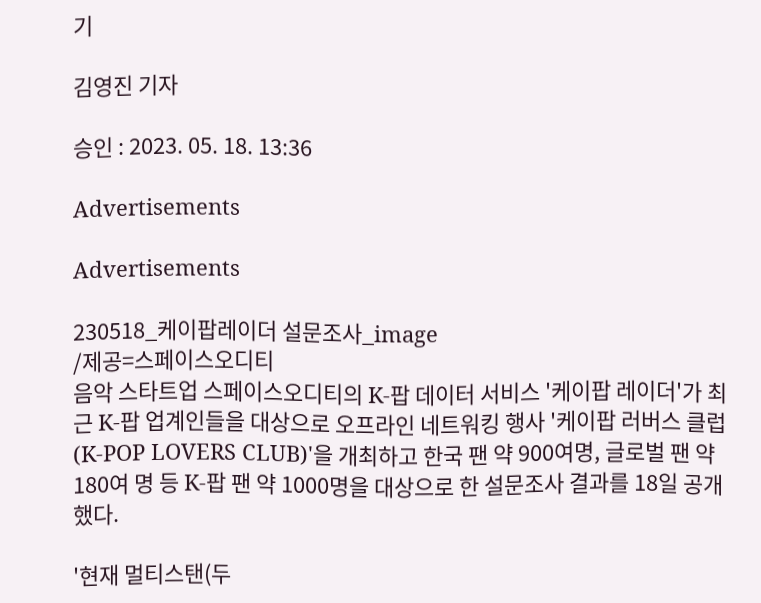기

김영진 기자

승인 : 2023. 05. 18. 13:36

Advertisements

Advertisements

230518_케이팝레이더 설문조사_image
/제공=스페이스오디티
음악 스타트업 스페이스오디티의 K-팝 데이터 서비스 '케이팝 레이더'가 최근 K-팝 업계인들을 대상으로 오프라인 네트워킹 행사 '케이팝 러버스 클럽(K-POP LOVERS CLUB)'을 개최하고 한국 팬 약 900여명, 글로벌 팬 약 180여 명 등 K-팝 팬 약 1000명을 대상으로 한 설문조사 결과를 18일 공개했다.

'현재 멀티스탠(두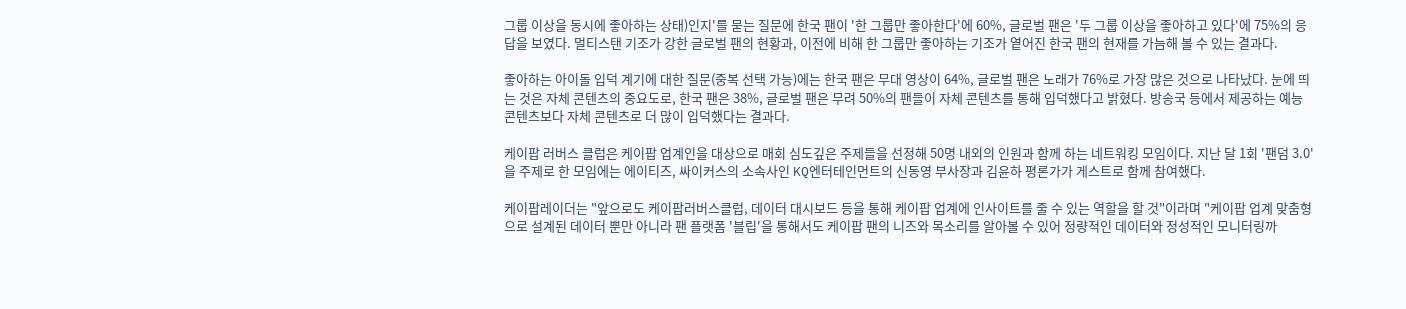그룹 이상을 동시에 좋아하는 상태)인지'를 묻는 질문에 한국 팬이 '한 그룹만 좋아한다'에 60%, 글로벌 팬은 '두 그룹 이상을 좋아하고 있다'에 75%의 응답을 보였다. 멀티스탠 기조가 강한 글로벌 팬의 현황과, 이전에 비해 한 그룹만 좋아하는 기조가 옅어진 한국 팬의 현재를 가늠해 볼 수 있는 결과다.

좋아하는 아이돌 입덕 계기에 대한 질문(중복 선택 가능)에는 한국 팬은 무대 영상이 64%, 글로벌 팬은 노래가 76%로 가장 많은 것으로 나타났다. 눈에 띄는 것은 자체 콘텐츠의 중요도로, 한국 팬은 38%, 글로벌 팬은 무려 50%의 팬들이 자체 콘텐츠를 통해 입덕했다고 밝혔다. 방송국 등에서 제공하는 예능 콘텐츠보다 자체 콘텐츠로 더 많이 입덕했다는 결과다.

케이팝 러버스 클럽은 케이팝 업계인을 대상으로 매회 심도깊은 주제들을 선정해 50명 내외의 인원과 함께 하는 네트워킹 모임이다. 지난 달 1회 '팬덤 3.0'을 주제로 한 모임에는 에이티즈, 싸이커스의 소속사인 KQ엔터테인먼트의 신동영 부사장과 김윤하 평론가가 게스트로 함께 참여했다.

케이팝레이더는 "앞으로도 케이팝러버스클럽, 데이터 대시보드 등을 통해 케이팝 업계에 인사이트를 줄 수 있는 역할을 할 것"이라며 "케이팝 업계 맞춤형으로 설계된 데이터 뿐만 아니라 팬 플랫폼 '블립'을 통해서도 케이팝 팬의 니즈와 목소리를 알아볼 수 있어 정량적인 데이터와 정성적인 모니터링까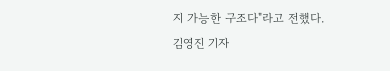지 가능한 구조다"라고 전했다.
김영진 기자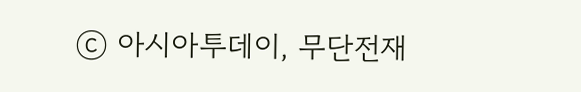ⓒ 아시아투데이, 무단전재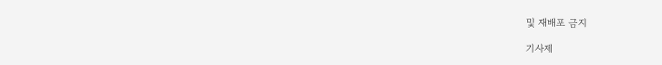및 재배포 금지

기사제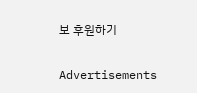보 후원하기

Advertisements